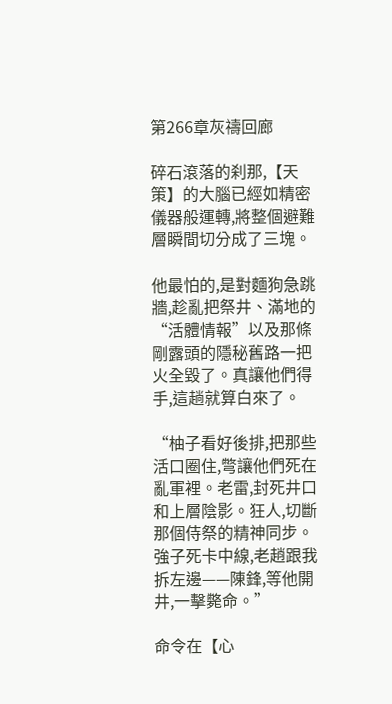第266章灰禱回廊

碎石滾落的刹那,【天策】的大腦已經如精密儀器般運轉,將整個避難層瞬間切分成了三塊。

他最怕的,是對麵狗急跳牆,趁亂把祭井、滿地的“活體情報”以及那條剛露頭的隱秘舊路一把火全毀了。真讓他們得手,這趟就算白來了。

“柚子看好後排,把那些活口圈住,彆讓他們死在亂軍裡。老雷,封死井口和上層陰影。狂人,切斷那個侍祭的精神同步。強子死卡中線,老趙跟我拆左邊——陳鋒,等他開井,一擊斃命。”

命令在【心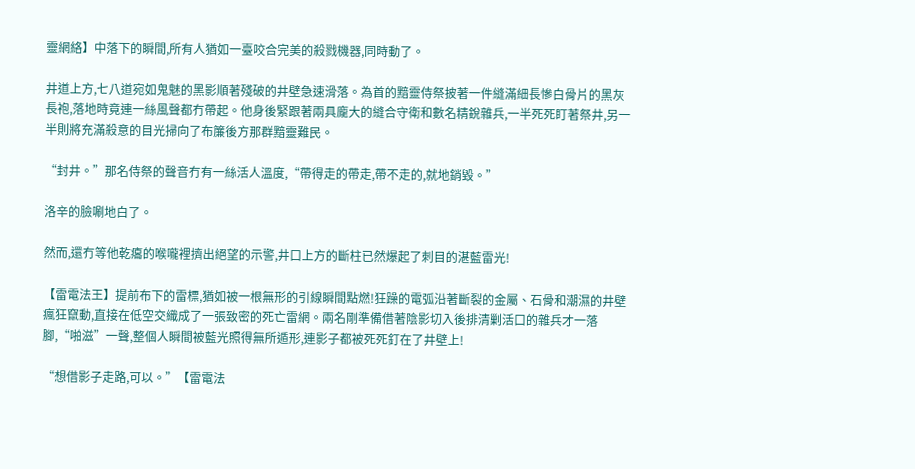靈網絡】中落下的瞬間,所有人猶如一臺咬合完美的殺戮機器,同時動了。

井道上方,七八道宛如鬼魅的黑影順著殘破的井壁急速滑落。為首的黯靈侍祭披著一件縫滿細長慘白骨片的黑灰長袍,落地時竟連一絲風聲都冇帶起。他身後緊跟著兩具龐大的縫合守衛和數名精銳雜兵,一半死死盯著祭井,另一半則將充滿殺意的目光掃向了布簾後方那群黯靈難民。

“封井。”那名侍祭的聲音冇有一絲活人溫度,“帶得走的帶走,帶不走的,就地銷毀。”

洛辛的臉唰地白了。

然而,還冇等他乾癟的喉嚨裡擠出絕望的示警,井口上方的斷柱已然爆起了刺目的湛藍雷光!

【雷電法王】提前布下的雷標,猶如被一根無形的引線瞬間點燃!狂躁的電弧沿著斷裂的金屬、石骨和潮濕的井壁瘋狂竄動,直接在低空交織成了一張致密的死亡雷網。兩名剛準備借著陰影切入後排清剿活口的雜兵才一落腳,“啪滋”一聲,整個人瞬間被藍光照得無所遁形,連影子都被死死釘在了井壁上!

“想借影子走路,可以。”【雷電法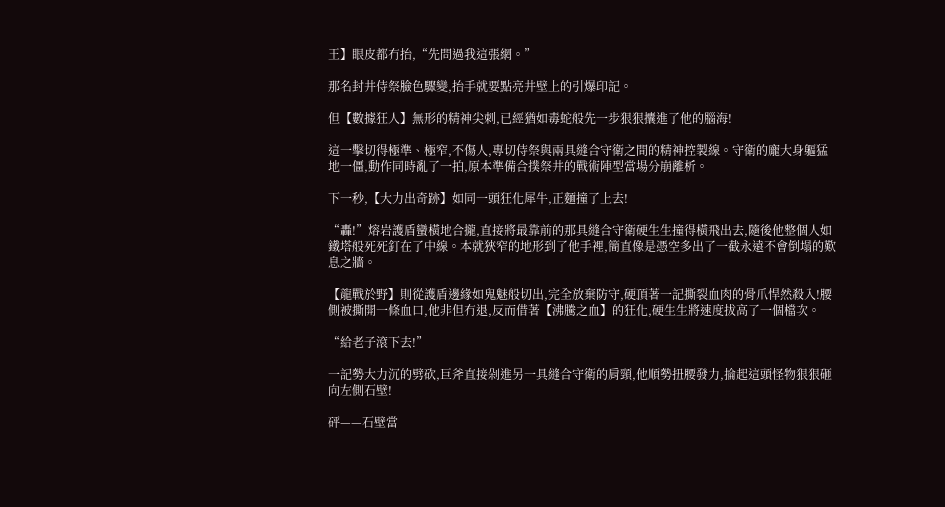王】眼皮都冇抬,“先問過我這張網。”

那名封井侍祭臉色驟變,抬手就要點亮井壁上的引爆印記。

但【數據狂人】無形的精神尖刺,已經猶如毒蛇般先一步狠狠攮進了他的腦海!

這一擊切得極準、極窄,不傷人,專切侍祭與兩具縫合守衛之間的精神控製線。守衛的龐大身軀猛地一僵,動作同時亂了一拍,原本準備合撲祭井的戰術陣型當場分崩離析。

下一秒,【大力出奇跡】如同一頭狂化犀牛,正麵撞了上去!

“轟!”熔岩護盾蠻橫地合攏,直接將最靠前的那具縫合守衛硬生生撞得橫飛出去,隨後他整個人如鐵塔般死死釘在了中線。本就狹窄的地形到了他手裡,簡直像是憑空多出了一截永遠不會倒塌的歎息之牆。

【龍戰於野】則從護盾邊緣如鬼魅般切出,完全放棄防守,硬頂著一記撕裂血肉的骨爪悍然殺入!腰側被撕開一條血口,他非但冇退,反而借著【沸騰之血】的狂化,硬生生將速度拔高了一個檔次。

“給老子滾下去!”

一記勢大力沉的劈砍,巨斧直接剁進另一具縫合守衛的肩頸,他順勢扭腰發力,掄起這頭怪物狠狠砸向左側石壁!

砰——石壁當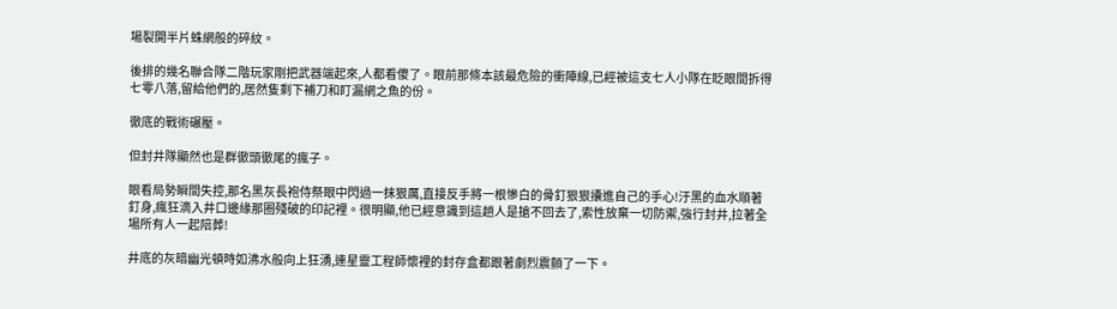場裂開半片蛛網般的碎紋。

後排的幾名聯合隊二階玩家剛把武器端起來,人都看傻了。眼前那條本該最危險的衝陣線,已經被這支七人小隊在眨眼間拆得七零八落,留給他們的,居然隻剩下補刀和盯漏網之魚的份。

徹底的戰術碾壓。

但封井隊顯然也是群徹頭徹尾的瘋子。

眼看局勢瞬間失控,那名黑灰長袍侍祭眼中閃過一抹狠厲,直接反手將一根慘白的骨釘狠狠攮進自己的手心!汙黑的血水順著釘身,瘋狂滴入井口邊緣那圈殘破的印記裡。很明顯,他已經意識到這趟人是搶不回去了,索性放棄一切防禦,強行封井,拉著全場所有人一起陪葬!

井底的灰暗幽光頓時如沸水般向上狂湧,連星靈工程師懷裡的封存盒都跟著劇烈震顫了一下。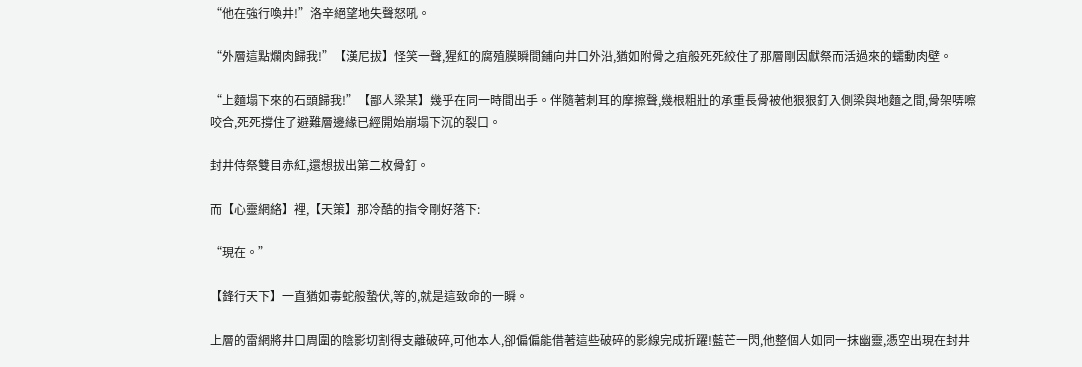“他在強行喚井!”洛辛絕望地失聲怒吼。

“外層這點爛肉歸我!”【漢尼拔】怪笑一聲,猩紅的腐殖膜瞬間鋪向井口外沿,猶如附骨之疽般死死絞住了那層剛因獻祭而活過來的蠕動肉壁。

“上麵塌下來的石頭歸我!”【鄙人梁某】幾乎在同一時間出手。伴隨著刺耳的摩擦聲,幾根粗壯的承重長骨被他狠狠釘入側梁與地麵之間,骨架哢嚓咬合,死死撐住了避難層邊緣已經開始崩塌下沉的裂口。

封井侍祭雙目赤紅,還想拔出第二枚骨釘。

而【心靈網絡】裡,【天策】那冷酷的指令剛好落下:

“現在。”

【鋒行天下】一直猶如毒蛇般蟄伏,等的,就是這致命的一瞬。

上層的雷網將井口周圍的陰影切割得支離破碎,可他本人,卻偏偏能借著這些破碎的影線完成折躍!藍芒一閃,他整個人如同一抹幽靈,憑空出現在封井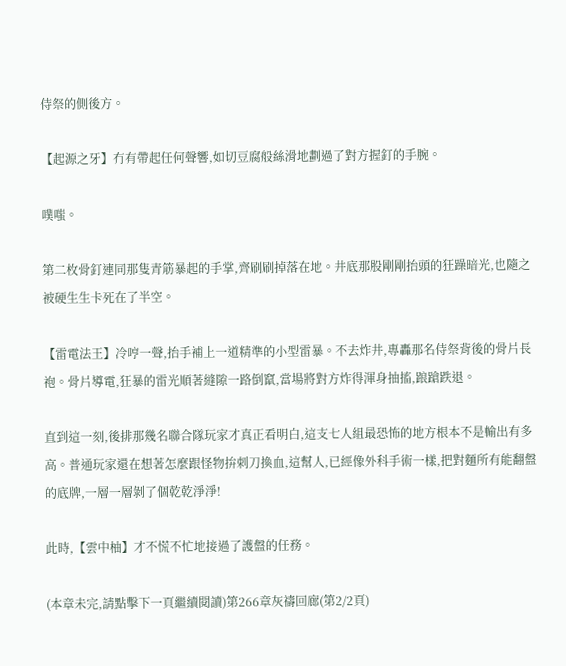侍祭的側後方。

【起源之牙】冇有帶起任何聲響,如切豆腐般絲滑地劃過了對方握釘的手腕。

噗嗤。

第二枚骨釘連同那隻青筋暴起的手掌,齊刷刷掉落在地。井底那股剛剛抬頭的狂躁暗光,也隨之被硬生生卡死在了半空。

【雷電法王】冷哼一聲,抬手補上一道精準的小型雷暴。不去炸井,專轟那名侍祭背後的骨片長袍。骨片導電,狂暴的雷光順著縫隙一路倒竄,當場將對方炸得渾身抽搐,踉蹌跌退。

直到這一刻,後排那幾名聯合隊玩家才真正看明白,這支七人組最恐怖的地方根本不是輸出有多高。普通玩家還在想著怎麼跟怪物拚刺刀換血,這幫人,已經像外科手術一樣,把對麵所有能翻盤的底牌,一層一層剝了個乾乾淨淨!

此時,【雲中柚】才不慌不忙地接過了護盤的任務。

(本章未完,請點擊下一頁繼續閱讀)第266章灰禱回廊(第2/2頁)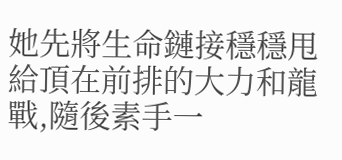她先將生命鏈接穩穩甩給頂在前排的大力和龍戰,隨後素手一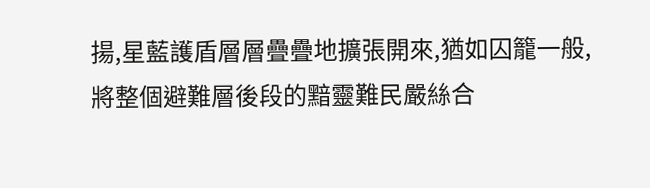揚,星藍護盾層層疊疊地擴張開來,猶如囚籠一般,將整個避難層後段的黯靈難民嚴絲合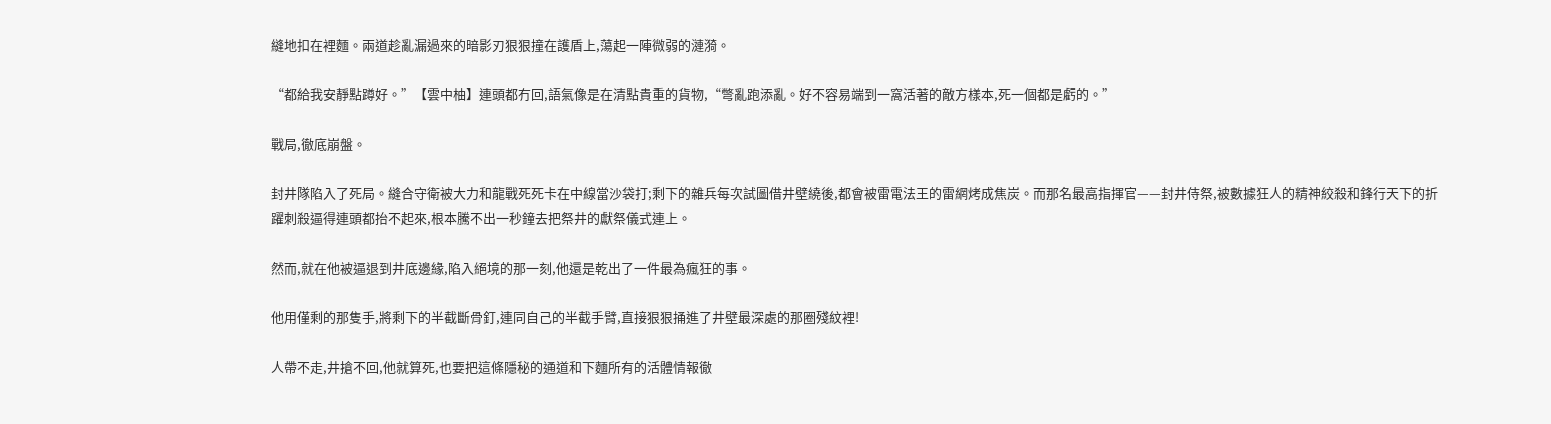縫地扣在裡麵。兩道趁亂漏過來的暗影刃狠狠撞在護盾上,蕩起一陣微弱的漣漪。

“都給我安靜點蹲好。”【雲中柚】連頭都冇回,語氣像是在清點貴重的貨物,“彆亂跑添亂。好不容易端到一窩活著的敵方樣本,死一個都是虧的。”

戰局,徹底崩盤。

封井隊陷入了死局。縫合守衛被大力和龍戰死死卡在中線當沙袋打;剩下的雜兵每次試圖借井壁繞後,都會被雷電法王的雷網烤成焦炭。而那名最高指揮官——封井侍祭,被數據狂人的精神絞殺和鋒行天下的折躍刺殺逼得連頭都抬不起來,根本騰不出一秒鐘去把祭井的獻祭儀式連上。

然而,就在他被逼退到井底邊緣,陷入絕境的那一刻,他還是乾出了一件最為瘋狂的事。

他用僅剩的那隻手,將剩下的半截斷骨釘,連同自己的半截手臂,直接狠狠捅進了井壁最深處的那圈殘紋裡!

人帶不走,井搶不回,他就算死,也要把這條隱秘的通道和下麵所有的活體情報徹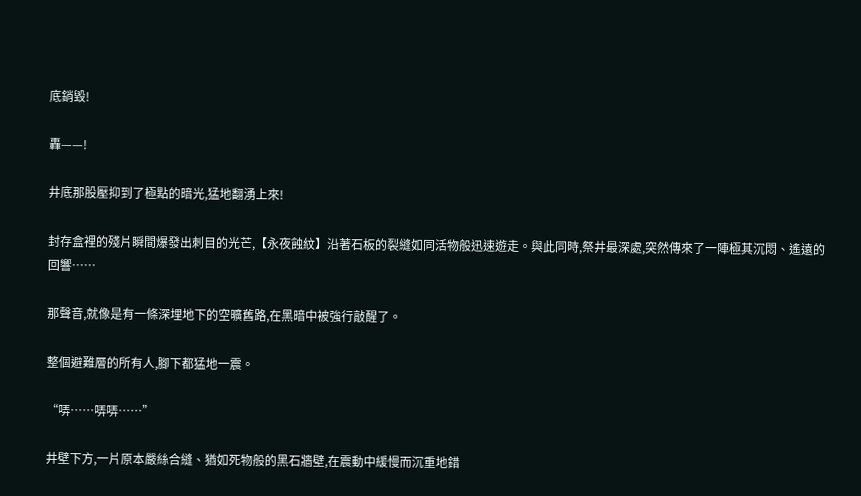底銷毀!

轟——!

井底那股壓抑到了極點的暗光,猛地翻湧上來!

封存盒裡的殘片瞬間爆發出刺目的光芒,【永夜蝕紋】沿著石板的裂縫如同活物般迅速遊走。與此同時,祭井最深處,突然傳來了一陣極其沉悶、遙遠的回響……

那聲音,就像是有一條深埋地下的空曠舊路,在黑暗中被強行敲醒了。

整個避難層的所有人,腳下都猛地一震。

“哢……哢哢……”

井壁下方,一片原本嚴絲合縫、猶如死物般的黑石牆壁,在震動中緩慢而沉重地錯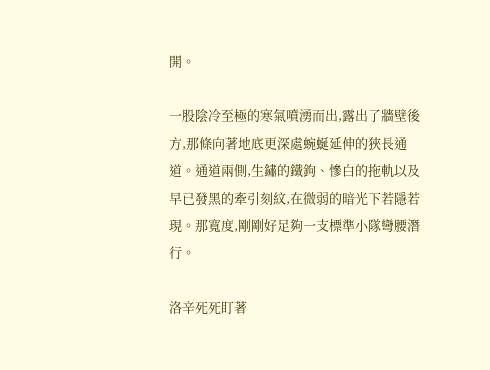開。

一股陰冷至極的寒氣噴湧而出,露出了牆壁後方,那條向著地底更深處蜿蜒延伸的狹長通道。通道兩側,生鏽的鐵鉤、慘白的拖軌以及早已發黑的牽引刻紋,在微弱的暗光下若隱若現。那寬度,剛剛好足夠一支標準小隊彎腰潛行。

洛辛死死盯著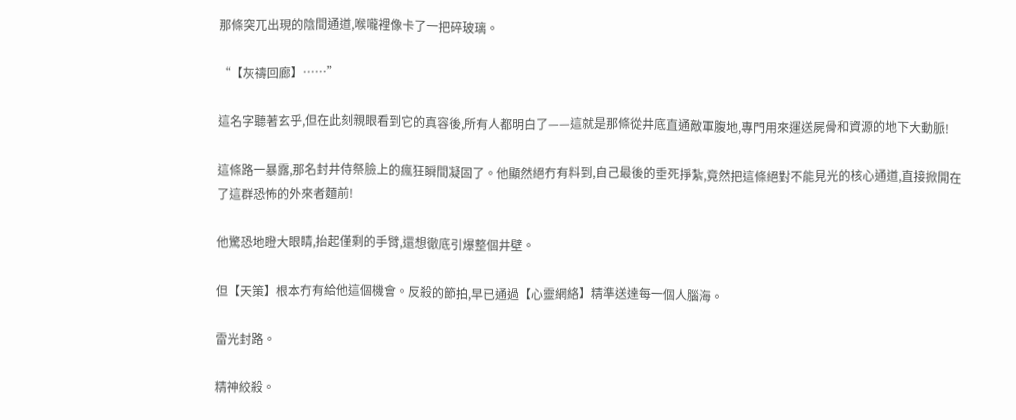那條突兀出現的陰間通道,喉嚨裡像卡了一把碎玻璃。

“【灰禱回廊】……”

這名字聽著玄乎,但在此刻親眼看到它的真容後,所有人都明白了——這就是那條從井底直通敵軍腹地,專門用來運送屍骨和資源的地下大動脈!

這條路一暴露,那名封井侍祭臉上的瘋狂瞬間凝固了。他顯然絕冇有料到,自己最後的垂死掙紮,竟然把這條絕對不能見光的核心通道,直接掀開在了這群恐怖的外來者麵前!

他驚恐地瞪大眼睛,抬起僅剩的手臂,還想徹底引爆整個井壁。

但【天策】根本冇有給他這個機會。反殺的節拍,早已通過【心靈網絡】精準送達每一個人腦海。

雷光封路。

精神絞殺。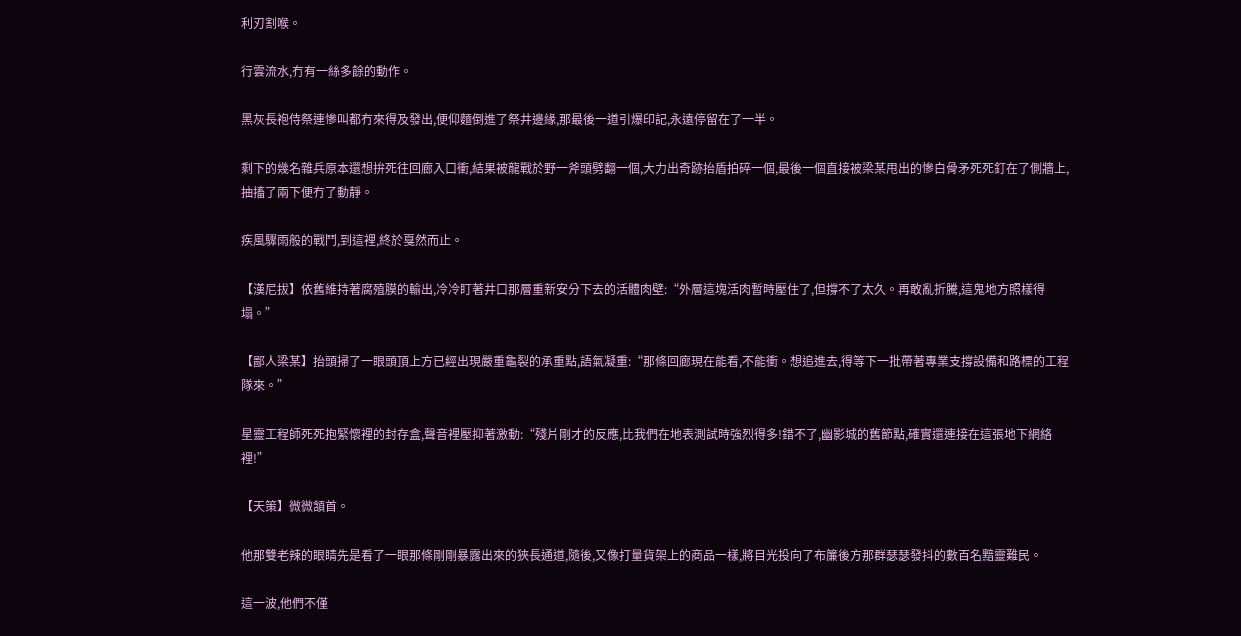利刃割喉。

行雲流水,冇有一絲多餘的動作。

黑灰長袍侍祭連慘叫都冇來得及發出,便仰麵倒進了祭井邊緣,那最後一道引爆印記,永遠停留在了一半。

剩下的幾名雜兵原本還想拚死往回廊入口衝,結果被龍戰於野一斧頭劈翻一個,大力出奇跡抬盾拍碎一個,最後一個直接被梁某甩出的慘白骨矛死死釘在了側牆上,抽搐了兩下便冇了動靜。

疾風驟雨般的戰鬥,到這裡,終於戛然而止。

【漢尼拔】依舊維持著腐殖膜的輸出,冷冷盯著井口那層重新安分下去的活體肉壁:“外層這塊活肉暫時壓住了,但撐不了太久。再敢亂折騰,這鬼地方照樣得塌。”

【鄙人梁某】抬頭掃了一眼頭頂上方已經出現嚴重龜裂的承重點,語氣凝重:“那條回廊現在能看,不能衝。想追進去,得等下一批帶著專業支撐設備和路標的工程隊來。”

星靈工程師死死抱緊懷裡的封存盒,聲音裡壓抑著激動:“殘片剛才的反應,比我們在地表測試時強烈得多!錯不了,幽影城的舊節點,確實還連接在這張地下網絡裡!”

【天策】微微頷首。

他那雙老辣的眼睛先是看了一眼那條剛剛暴露出來的狹長通道,隨後,又像打量貨架上的商品一樣,將目光投向了布簾後方那群瑟瑟發抖的數百名黯靈難民。

這一波,他們不僅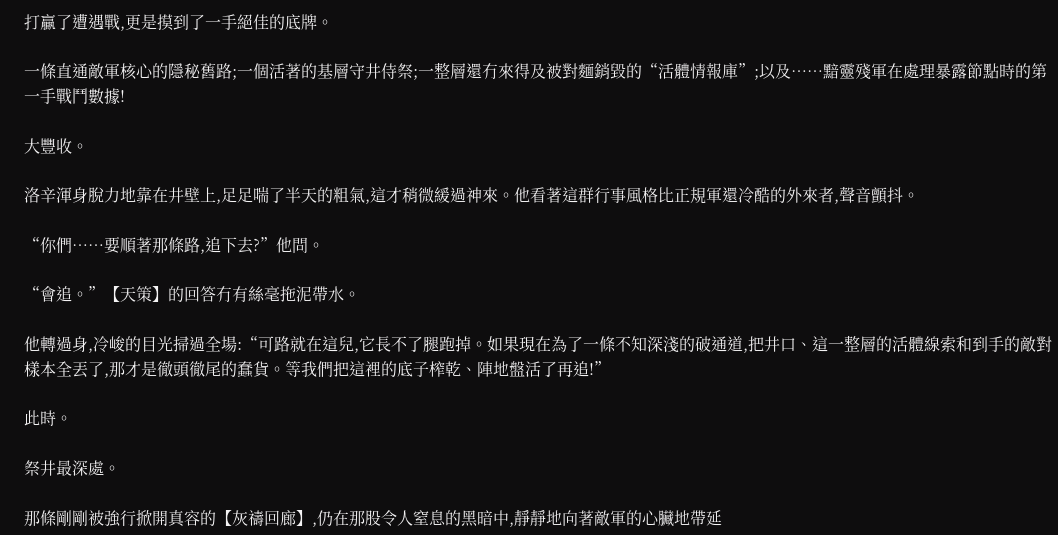打贏了遭遇戰,更是摸到了一手絕佳的底牌。

一條直通敵軍核心的隱秘舊路;一個活著的基層守井侍祭;一整層還冇來得及被對麵銷毀的“活體情報庫”;以及……黯靈殘軍在處理暴露節點時的第一手戰鬥數據!

大豐收。

洛辛渾身脫力地靠在井壁上,足足喘了半天的粗氣,這才稍微緩過神來。他看著這群行事風格比正規軍還冷酷的外來者,聲音顫抖。

“你們……要順著那條路,追下去?”他問。

“會追。”【天策】的回答冇有絲毫拖泥帶水。

他轉過身,冷峻的目光掃過全場:“可路就在這兒,它長不了腿跑掉。如果現在為了一條不知深淺的破通道,把井口、這一整層的活體線索和到手的敵對樣本全丟了,那才是徹頭徹尾的蠢貨。等我們把這裡的底子榨乾、陣地盤活了再追!”

此時。

祭井最深處。

那條剛剛被強行掀開真容的【灰禱回廊】,仍在那股令人窒息的黑暗中,靜靜地向著敵軍的心臟地帶延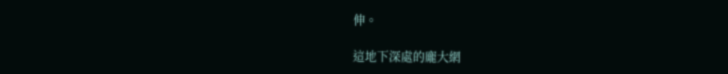伸。

這地下深處的龐大網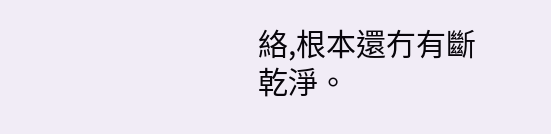絡,根本還冇有斷乾淨。